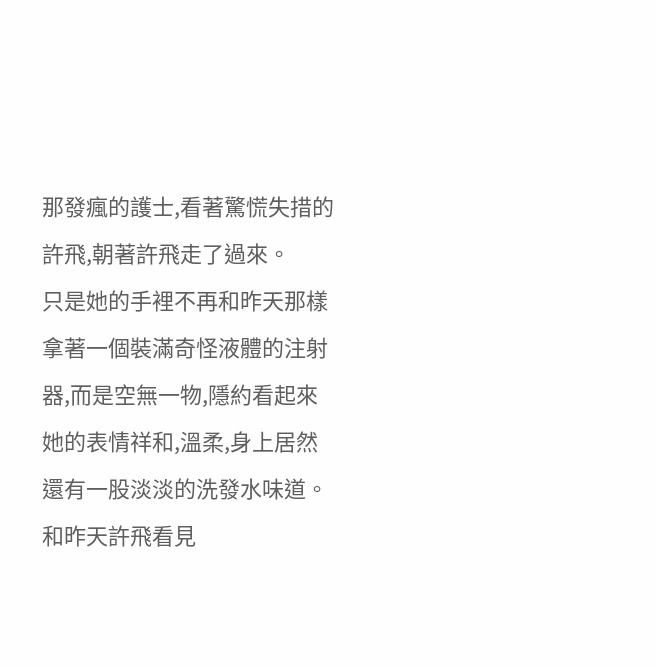那發瘋的護士,看著驚慌失措的許飛,朝著許飛走了過來。
只是她的手裡不再和昨天那樣拿著一個裝滿奇怪液體的注射器,而是空無一物,隱約看起來她的表情祥和,溫柔,身上居然還有一股淡淡的洗發水味道。
和昨天許飛看見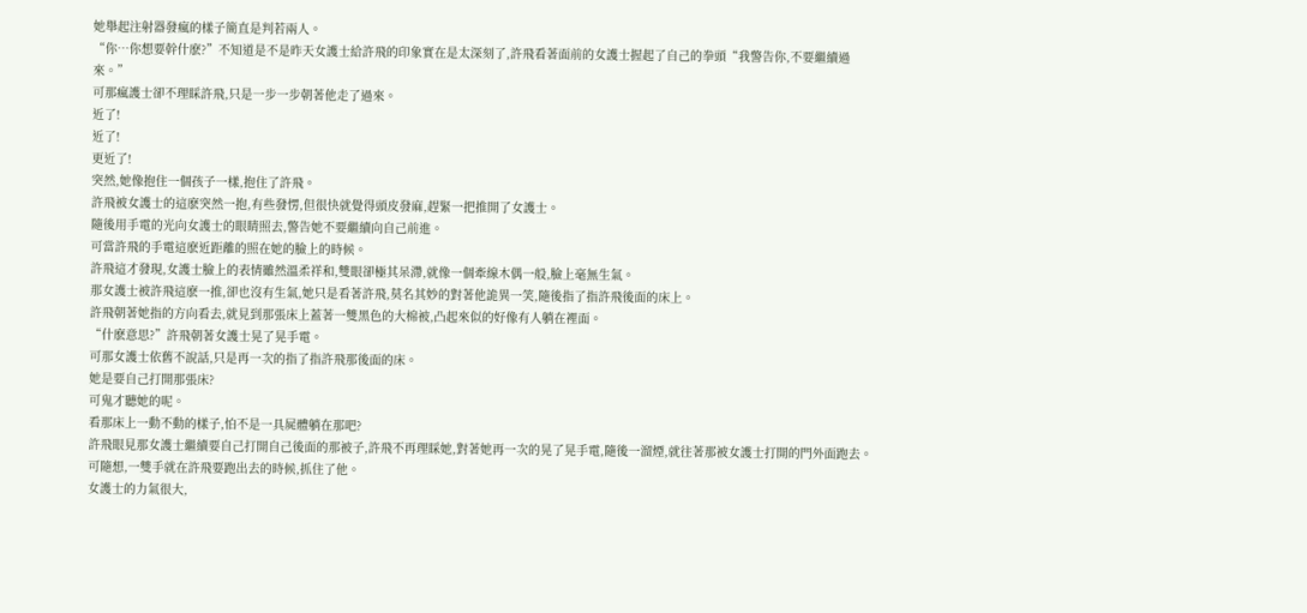她舉起注射器發瘋的樣子簡直是判若兩人。
“你…你想要幹什麽?”不知道是不是昨天女護士給許飛的印象實在是太深刻了,許飛看著面前的女護士握起了自己的拳頭“我警告你,不要繼續過來。”
可那瘋護士卻不理睬許飛,只是一步一步朝著他走了過來。
近了!
近了!
更近了!
突然,她像抱住一個孩子一樣,抱住了許飛。
許飛被女護士的這麽突然一抱,有些發愣,但很快就覺得頭皮發麻,趕緊一把推開了女護士。
隨後用手電的光向女護士的眼睛照去,警告她不要繼續向自己前進。
可當許飛的手電這麽近距離的照在她的臉上的時候。
許飛這才發現,女護士臉上的表情雖然溫柔祥和,雙眼卻極其呆滯,就像一個牽線木偶一般,臉上毫無生氣。
那女護士被許飛這麽一推,卻也沒有生氣,她只是看著許飛,莫名其妙的對著他詭異一笑,隨後指了指許飛後面的床上。
許飛朝著她指的方向看去,就見到那張床上蓋著一雙黑色的大棉被,凸起來似的好像有人躺在裡面。
“什麽意思?”許飛朝著女護士晃了晃手電。
可那女護士依舊不說話,只是再一次的指了指許飛那後面的床。
她是要自己打開那張床?
可鬼才聽她的呢。
看那床上一動不動的樣子,怕不是一具屍體躺在那吧?
許飛眼見那女護士繼續要自己打開自己後面的那被子,許飛不再理睬她,對著她再一次的晃了晃手電,隨後一溜煙,就往著那被女護士打開的門外面跑去。
可隨想,一雙手就在許飛要跑出去的時候,抓住了他。
女護士的力氣很大,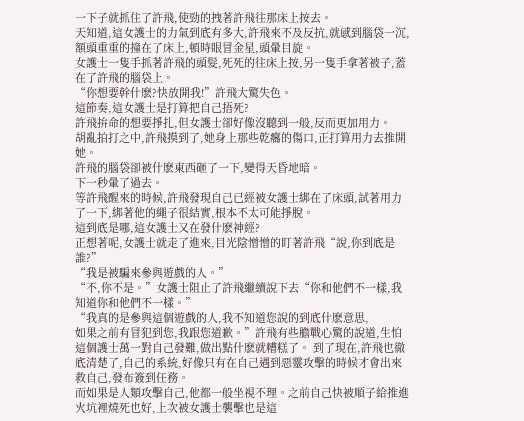一下子就抓住了許飛,使勁的拽著許飛往那床上按去。
天知道,這女護士的力氣到底有多大,許飛來不及反抗,就感到腦袋一沉,額頭重重的撞在了床上,頓時眼冒金星,頭暈目旋。
女護士一隻手抓著許飛的頭髮,死死的往床上按,另一隻手拿著被子,蓋在了許飛的腦袋上。
“你想要幹什麽?快放開我!”許飛大驚失色。
這節奏,這女護士是打算把自己捂死?
許飛拚命的想要掙扎,但女護士卻好像沒聽到一般,反而更加用力。
胡亂拍打之中,許飛摸到了,她身上那些乾癟的傷口,正打算用力去推開她。
許飛的腦袋卻被什麽東西砸了一下,變得天昏地暗。
下一秒暈了過去。
等許飛醒來的時候,許飛發現自己已經被女護士綁在了床頭,試著用力了一下,綁著他的繩子很結實,根本不太可能掙脫。
這到底是哪,這女護士又在發什麽神經?
正想著呢,女護士就走了進來,目光陰憎憎的盯著許飛“說,你到底是誰?”
“我是被騙來參與遊戲的人。”
“不,你不是。”女護士阻止了許飛繼續說下去“你和他們不一樣,我知道你和他們不一樣。”
“我真的是參與這個遊戲的人,我不知道您說的到底什麽意思,
如果之前有冒犯到您,我跟您道歉。”許飛有些膽戰心驚的說道,生怕這個護士萬一對自己發難,做出點什麽就糟糕了。 到了現在,許飛也徹底清楚了,自己的系統,好像只有在自己遇到惡靈攻擊的時候才會出來救自己,發布簽到任務。
而如果是人類攻擊自己,他都一般坐視不理。之前自己快被順子給推進火坑裡燒死也好,上次被女護士襲擊也是這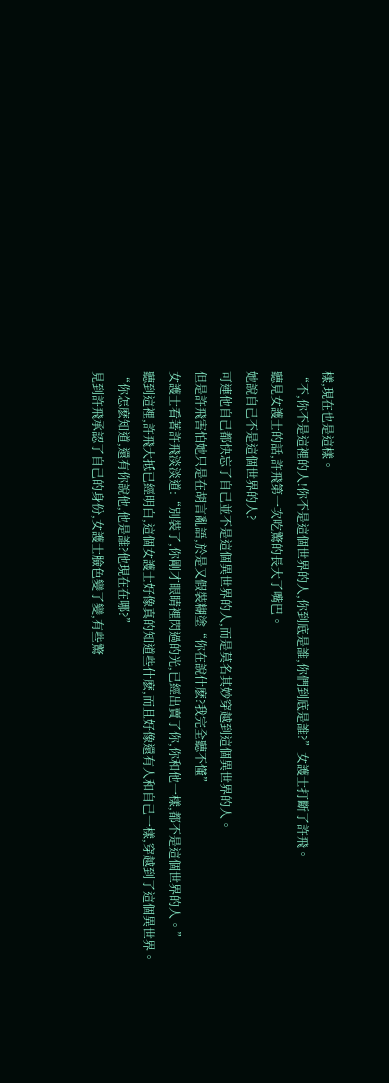樣,現在也是這樣。
“不,你不是這裡的人!你不是這個世界的人,你到底是誰,你們到底是誰?”女護士打斷了許飛。
聽見女護士的話,許飛第一次吃驚的長大了嘴巴。
她說自己不是這個世界的人?
可連他自己都快忘了自己並不是這個異世界的人,而是莫名其妙穿越到這個異世界的人。
但是許飛害怕她只是在胡言亂語,於是又假裝糊塗“你在說什麽?我完全聽不懂”
女護士看著許飛淡淡道:“別裝了,你剛才眼睛裡閃過的光,已經出賣了你,你和他一樣,都不是這個世界的人。”
聽到這裡,許飛大抵已經明白,這個女護士好像真的知道些什麽,而且好像還有人和自己一樣,穿越到了這個異世界。
“你怎麽知道,還有你說他,他是誰?他現在在哪?”
見到許飛承認了自己的身份,女護士臉色變了變,有些驚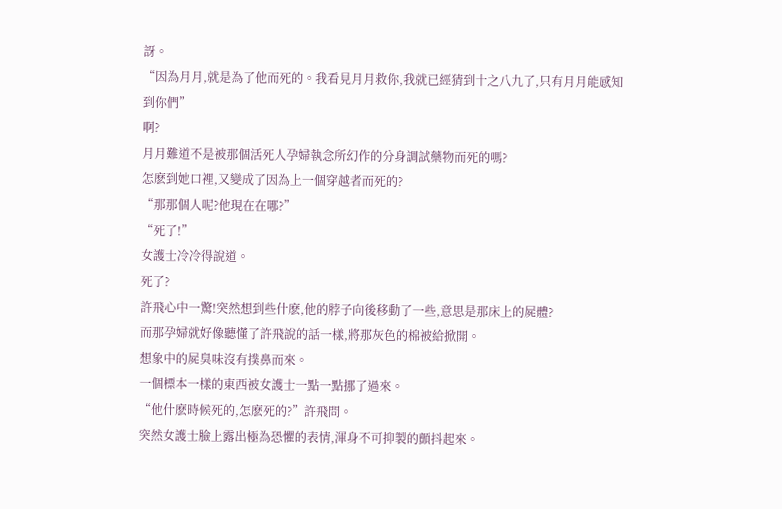訝。
“因為月月,就是為了他而死的。我看見月月救你,我就已經猜到十之八九了,只有月月能感知到你們”
啊?
月月難道不是被那個活死人孕婦執念所幻作的分身調試藥物而死的嗎?
怎麽到她口裡,又變成了因為上一個穿越者而死的?
“那那個人呢?他現在在哪?”
“死了!”
女護士冷冷得說道。
死了?
許飛心中一驚!突然想到些什麽,他的脖子向後移動了一些,意思是那床上的屍體?
而那孕婦就好像聽懂了許飛說的話一樣,將那灰色的棉被給掀開。
想象中的屍臭味沒有撲鼻而來。
一個標本一樣的東西被女護士一點一點挪了過來。
“他什麽時候死的,怎麽死的?”許飛問。
突然女護士臉上露出極為恐懼的表情,渾身不可抑製的顫抖起來。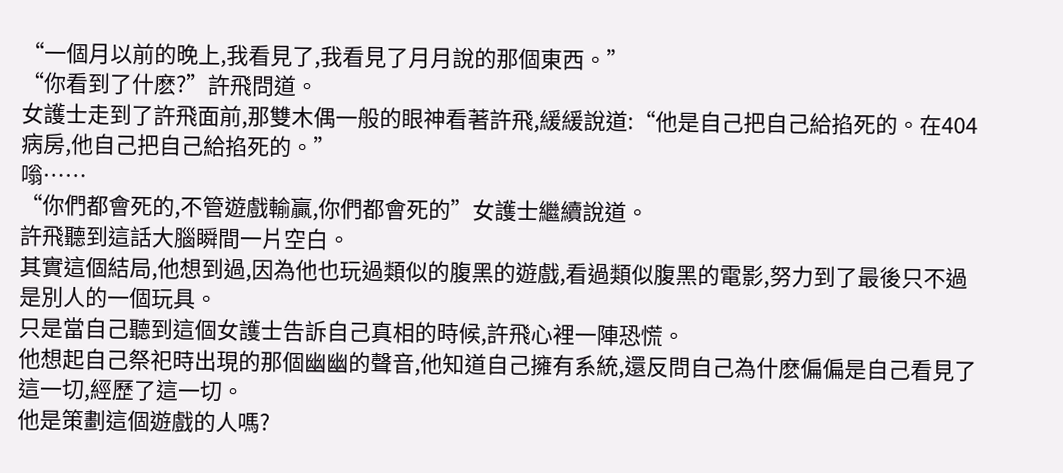“一個月以前的晚上,我看見了,我看見了月月說的那個東西。”
“你看到了什麽?”許飛問道。
女護士走到了許飛面前,那雙木偶一般的眼神看著許飛,緩緩說道:“他是自己把自己給掐死的。在404病房,他自己把自己給掐死的。”
嗡……
“你們都會死的,不管遊戲輸贏,你們都會死的”女護士繼續說道。
許飛聽到這話大腦瞬間一片空白。
其實這個結局,他想到過,因為他也玩過類似的腹黑的遊戲,看過類似腹黑的電影,努力到了最後只不過是別人的一個玩具。
只是當自己聽到這個女護士告訴自己真相的時候,許飛心裡一陣恐慌。
他想起自己祭祀時出現的那個幽幽的聲音,他知道自己擁有系統,還反問自己為什麽偏偏是自己看見了這一切,經歷了這一切。
他是策劃這個遊戲的人嗎?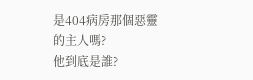是404病房那個惡靈的主人嗎?
他到底是誰?